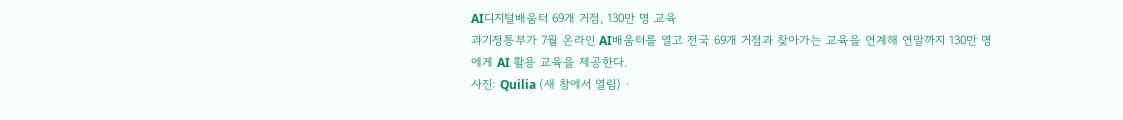AI디지털배움터 69개 거점, 130만 명 교육
과기정통부가 7월 온라인 AI배움터를 열고 전국 69개 거점과 찾아가는 교육을 연계해 연말까지 130만 명에게 AI 활용 교육을 제공한다.
사진: Quilia (새 창에서 열림) ·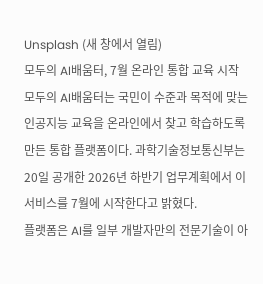Unsplash (새 창에서 열림)
모두의 AI배움터, 7월 온라인 통합 교육 시작
모두의 AI배움터는 국민이 수준과 목적에 맞는 인공지능 교육을 온라인에서 찾고 학습하도록 만든 통합 플랫폼이다. 과학기술정보통신부는 20일 공개한 2026년 하반기 업무계획에서 이 서비스를 7월에 시작한다고 밝혔다.
플랫폼은 AI를 일부 개발자만의 전문기술이 아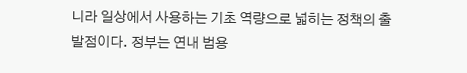니라 일상에서 사용하는 기초 역량으로 넓히는 정책의 출발점이다. 정부는 연내 범용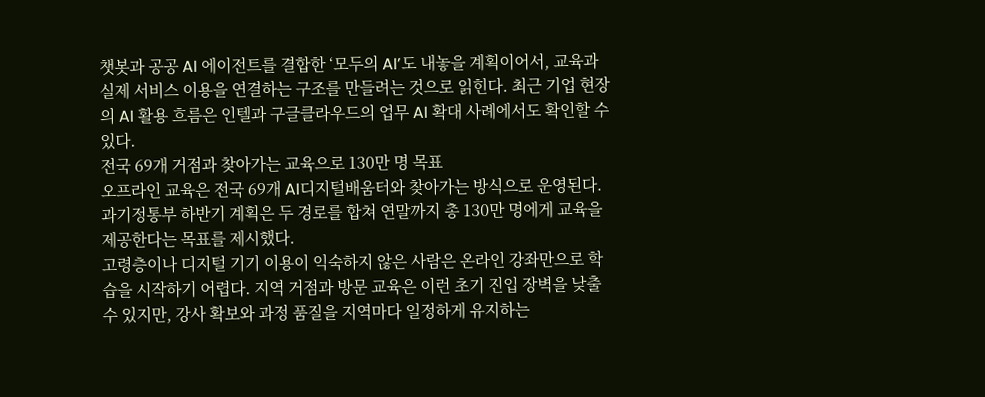챗봇과 공공 AI 에이전트를 결합한 ‘모두의 AI’도 내놓을 계획이어서, 교육과 실제 서비스 이용을 연결하는 구조를 만들려는 것으로 읽힌다. 최근 기업 현장의 AI 활용 흐름은 인텔과 구글클라우드의 업무 AI 확대 사례에서도 확인할 수 있다.
전국 69개 거점과 찾아가는 교육으로 130만 명 목표
오프라인 교육은 전국 69개 AI디지털배움터와 찾아가는 방식으로 운영된다. 과기정통부 하반기 계획은 두 경로를 합쳐 연말까지 총 130만 명에게 교육을 제공한다는 목표를 제시했다.
고령층이나 디지털 기기 이용이 익숙하지 않은 사람은 온라인 강좌만으로 학습을 시작하기 어렵다. 지역 거점과 방문 교육은 이런 초기 진입 장벽을 낮출 수 있지만, 강사 확보와 과정 품질을 지역마다 일정하게 유지하는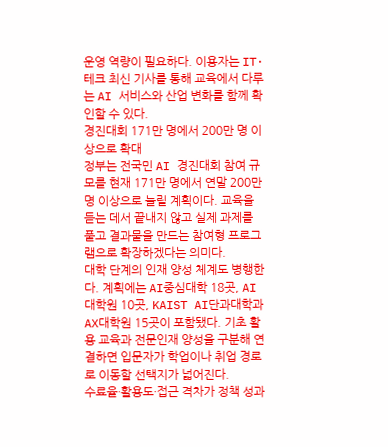운영 역량이 필요하다. 이용자는 IT·테크 최신 기사를 통해 교육에서 다루는 AI 서비스와 산업 변화를 함께 확인할 수 있다.
경진대회 171만 명에서 200만 명 이상으로 확대
정부는 전국민 AI 경진대회 참여 규모를 현재 171만 명에서 연말 200만 명 이상으로 늘릴 계획이다. 교육을 듣는 데서 끝내지 않고 실제 과제를 풀고 결과물을 만드는 참여형 프로그램으로 확장하겠다는 의미다.
대학 단계의 인재 양성 체계도 병행한다. 계획에는 AI중심대학 18곳, AI대학원 10곳, KAIST AI단과대학과 AX대학원 15곳이 포함됐다. 기초 활용 교육과 전문인재 양성을 구분해 연결하면 입문자가 학업이나 취업 경로로 이동할 선택지가 넓어진다.
수료율·활용도·접근 격차가 정책 성과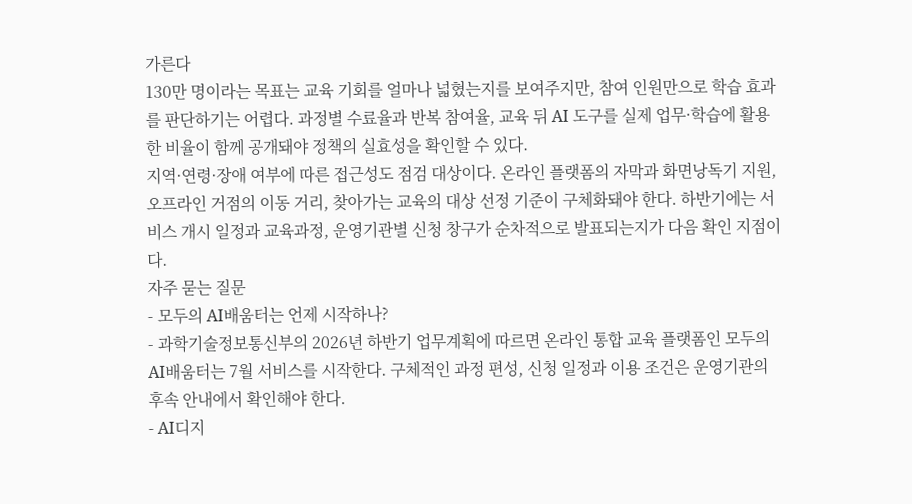가른다
130만 명이라는 목표는 교육 기회를 얼마나 넓혔는지를 보여주지만, 참여 인원만으로 학습 효과를 판단하기는 어렵다. 과정별 수료율과 반복 참여율, 교육 뒤 AI 도구를 실제 업무·학습에 활용한 비율이 함께 공개돼야 정책의 실효성을 확인할 수 있다.
지역·연령·장애 여부에 따른 접근성도 점검 대상이다. 온라인 플랫폼의 자막과 화면낭독기 지원, 오프라인 거점의 이동 거리, 찾아가는 교육의 대상 선정 기준이 구체화돼야 한다. 하반기에는 서비스 개시 일정과 교육과정, 운영기관별 신청 창구가 순차적으로 발표되는지가 다음 확인 지점이다.
자주 묻는 질문
- 모두의 AI배움터는 언제 시작하나?
- 과학기술정보통신부의 2026년 하반기 업무계획에 따르면 온라인 통합 교육 플랫폼인 모두의 AI배움터는 7월 서비스를 시작한다. 구체적인 과정 편성, 신청 일정과 이용 조건은 운영기관의 후속 안내에서 확인해야 한다.
- AI디지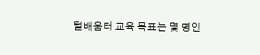털배움터 교육 목표는 몇 명인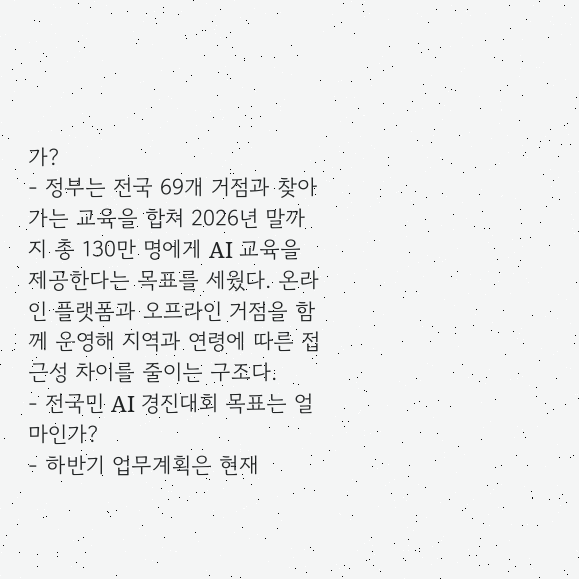가?
- 정부는 전국 69개 거점과 찾아가는 교육을 합쳐 2026년 말까지 총 130만 명에게 AI 교육을 제공한다는 목표를 세웠다. 온라인 플랫폼과 오프라인 거점을 함께 운영해 지역과 연령에 따른 접근성 차이를 줄이는 구조다.
- 전국민 AI 경진대회 목표는 얼마인가?
- 하반기 업무계획은 현재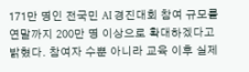171만 명인 전국민 AI 경진대회 참여 규모를 연말까지 200만 명 이상으로 확대하겠다고 밝혔다. 참여자 수뿐 아니라 교육 이후 실제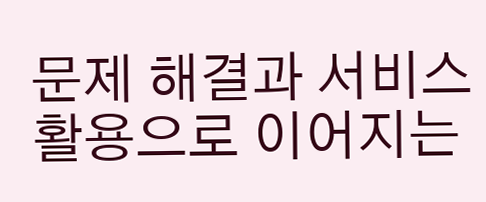문제 해결과 서비스 활용으로 이어지는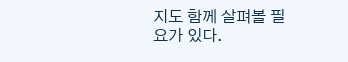지도 함께 살펴볼 필요가 있다.